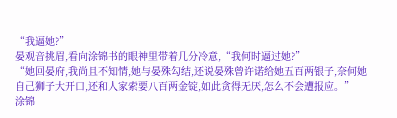“我逼她?”
晏观音挑眉,看向涂锦书的眼神里带着几分冷意,“我何时逼过她?”
“她回晏府,我尚且不知情,她与晏殊勾结,还说晏殊曾许诺给她五百两银子,奈何她自己狮子大开口,还和人家索要八百两金锭,如此贪得无厌,怎么不会遭报应。”
涂锦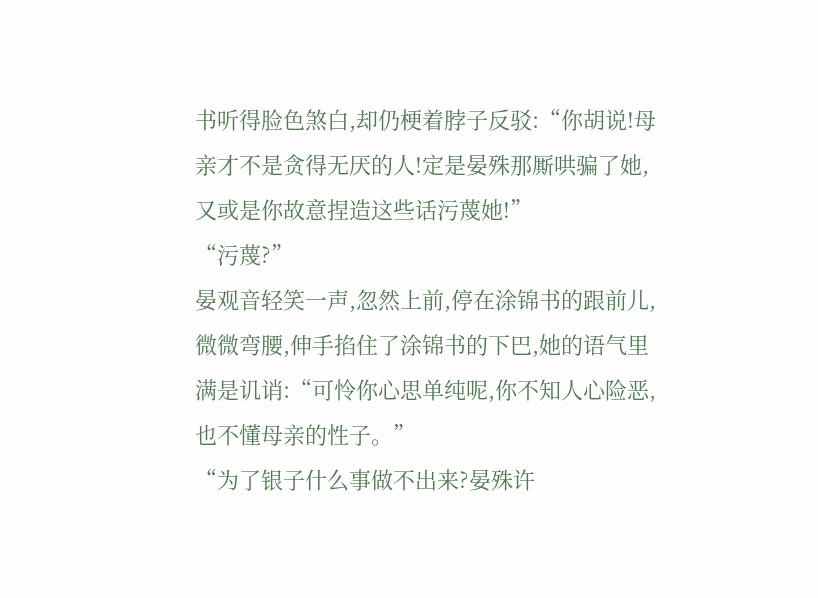书听得脸色煞白,却仍梗着脖子反驳:“你胡说!母亲才不是贪得无厌的人!定是晏殊那厮哄骗了她,又或是你故意捏造这些话污蔑她!”
“污蔑?”
晏观音轻笑一声,忽然上前,停在涂锦书的跟前儿,微微弯腰,伸手掐住了涂锦书的下巴,她的语气里满是讥诮:“可怜你心思单纯呢,你不知人心险恶,也不懂母亲的性子。”
“为了银子什么事做不出来?晏殊许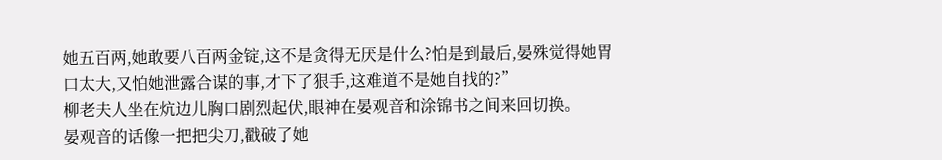她五百两,她敢要八百两金锭,这不是贪得无厌是什么?怕是到最后,晏殊觉得她胃口太大,又怕她泄露合谋的事,才下了狠手,这难道不是她自找的?”
柳老夫人坐在炕边儿胸口剧烈起伏,眼神在晏观音和涂锦书之间来回切换。
晏观音的话像一把把尖刀,戳破了她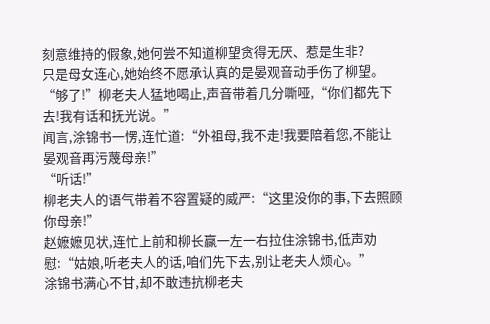刻意维持的假象,她何尝不知道柳望贪得无厌、惹是生非?
只是母女连心,她始终不愿承认真的是晏观音动手伤了柳望。
“够了!”柳老夫人猛地喝止,声音带着几分嘶哑,“你们都先下去!我有话和抚光说。”
闻言,涂锦书一愣,连忙道:“外祖母,我不走!我要陪着您,不能让晏观音再污蔑母亲!”
“听话!”
柳老夫人的语气带着不容置疑的威严:“这里没你的事,下去照顾你母亲!”
赵嬷嬷见状,连忙上前和柳长赢一左一右拉住涂锦书,低声劝慰:“姑娘,听老夫人的话,咱们先下去,别让老夫人烦心。”
涂锦书满心不甘,却不敢违抗柳老夫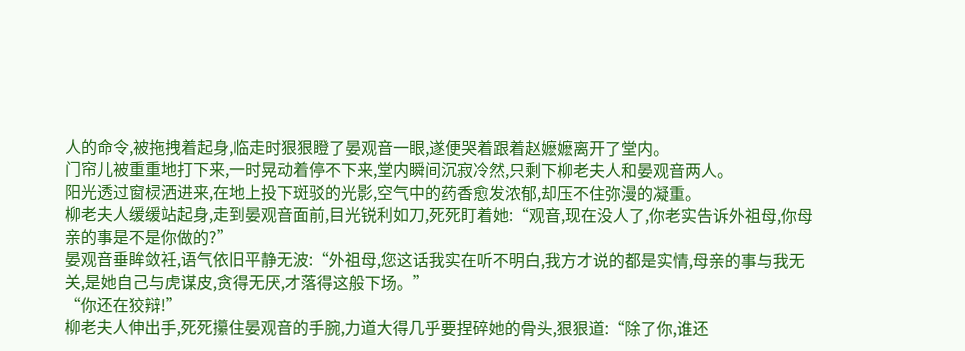人的命令,被拖拽着起身,临走时狠狠瞪了晏观音一眼,遂便哭着跟着赵嬷嬷离开了堂内。
门帘儿被重重地打下来,一时晃动着停不下来,堂内瞬间沉寂冷然,只剩下柳老夫人和晏观音两人。
阳光透过窗棂洒进来,在地上投下斑驳的光影,空气中的药香愈发浓郁,却压不住弥漫的凝重。
柳老夫人缓缓站起身,走到晏观音面前,目光锐利如刀,死死盯着她:“观音,现在没人了,你老实告诉外祖母,你母亲的事是不是你做的?”
晏观音垂眸敛衽,语气依旧平静无波:“外祖母,您这话我实在听不明白,我方才说的都是实情,母亲的事与我无关,是她自己与虎谋皮,贪得无厌,才落得这般下场。”
“你还在狡辩!”
柳老夫人伸出手,死死攥住晏观音的手腕,力道大得几乎要捏碎她的骨头,狠狠道:“除了你,谁还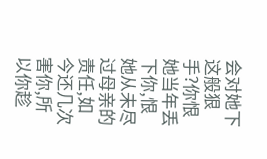会对她下这般狠手?你恨她当年丢下你,恨她从未尽过母亲的责任,如今还几次害你,所以你趁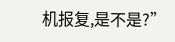机报复,是不是?”